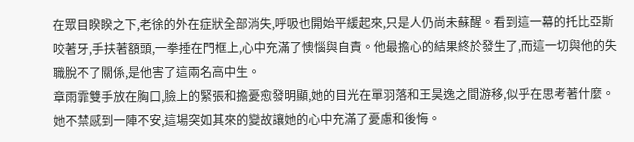在眾目睽睽之下,老徐的外在症狀全部消失,呼吸也開始平緩起來,只是人仍尚未蘇醒。看到這一幕的托比亞斯咬著牙,手扶著額頭,一拳捶在門框上,心中充滿了懊惱與自責。他最擔心的結果終於發生了,而這一切與他的失職脫不了關係,是他害了這兩名高中生。
章雨霏雙手放在胸口,臉上的緊張和擔憂愈發明顯,她的目光在單羽落和王昊逸之間游移,似乎在思考著什麼。她不禁感到一陣不安,這場突如其來的變故讓她的心中充滿了憂慮和後悔。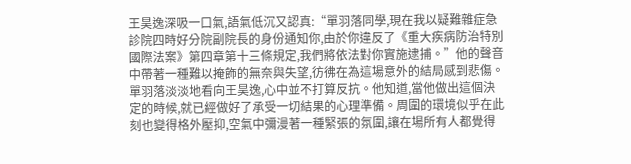王昊逸深吸一口氣,語氣低沉又認真:“單羽落同學,現在我以疑難雜症急診院四時好分院副院長的身份通知你,由於你違反了《重大疾病防治特別國際法案》第四章第十三條規定,我們將依法對你實施逮捕。”他的聲音中帶著一種難以掩飾的無奈與失望,彷彿在為這場意外的結局感到悲傷。
單羽落淡淡地看向王昊逸,心中並不打算反抗。他知道,當他做出這個決定的時候,就已經做好了承受一切結果的心理準備。周圍的環境似乎在此刻也變得格外壓抑,空氣中彌漫著一種緊張的氛圍,讓在場所有人都覺得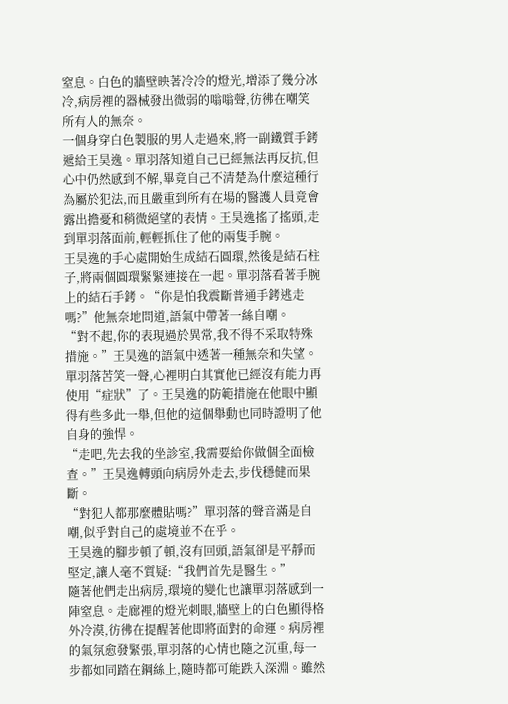窒息。白色的牆壁映著冷冷的燈光,增添了幾分冰冷,病房裡的器械發出微弱的嗡嗡聲,彷彿在嘲笑所有人的無奈。
一個身穿白色製服的男人走過來,將一副鐵質手銬遞給王昊逸。單羽落知道自己已經無法再反抗,但心中仍然感到不解,畢竟自己不清楚為什麼這種行為屬於犯法,而且嚴重到所有在場的醫護人員竟會露出擔憂和稍微絕望的表情。王昊逸搖了搖頭,走到單羽落面前,輕輕抓住了他的兩隻手腕。
王昊逸的手心處開始生成結石圓環,然後是結石柱子,將兩個圓環緊緊連接在一起。單羽落看著手腕上的結石手銬。“你是怕我震斷普通手銬逃走嗎?”他無奈地問道,語氣中帶著一絲自嘲。
“對不起,你的表現過於異常,我不得不采取特殊措施。”王昊逸的語氣中透著一種無奈和失望。
單羽落苦笑一聲,心裡明白其實他已經沒有能力再使用“症狀”了。王昊逸的防範措施在他眼中顯得有些多此一舉,但他的這個舉動也同時證明了他自身的強悍。
“走吧,先去我的坐診室,我需要給你做個全面檢查。”王昊逸轉頭向病房外走去,步伐穩健而果斷。
“對犯人都那麼體貼嗎?”單羽落的聲音滿是自嘲,似乎對自己的處境並不在乎。
王昊逸的腳步頓了頓,沒有回頭,語氣卻是平靜而堅定,讓人毫不質疑:“我們首先是醫生。”
隨著他們走出病房,環境的變化也讓單羽落感到一陣窒息。走廊裡的燈光刺眼,牆壁上的白色顯得格外冷漠,彷彿在提醒著他即將面對的命運。病房裡的氣氛愈發緊張,單羽落的心情也隨之沉重,每一步都如同踏在鋼絲上,隨時都可能跌入深淵。雖然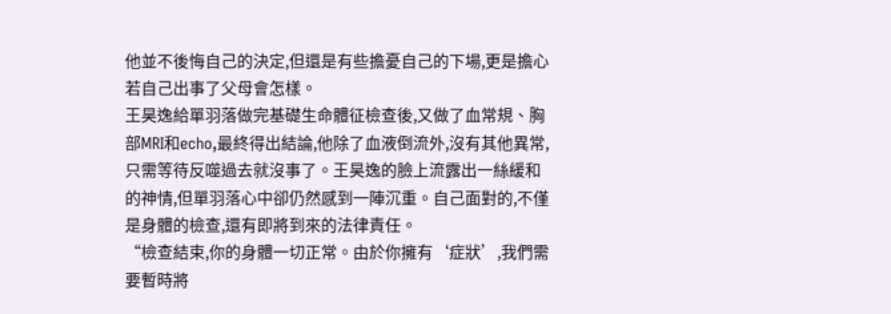他並不後悔自己的決定,但還是有些擔憂自己的下場,更是擔心若自己出事了父母會怎樣。
王昊逸給單羽落做完基礎生命體征檢查後,又做了血常規、胸部MRI和echo,最終得出結論,他除了血液倒流外,沒有其他異常,只需等待反噬過去就沒事了。王昊逸的臉上流露出一絲緩和的神情,但單羽落心中卻仍然感到一陣沉重。自己面對的,不僅是身體的檢查,還有即將到來的法律責任。
“檢查結束,你的身體一切正常。由於你擁有‘症狀’,我們需要暫時將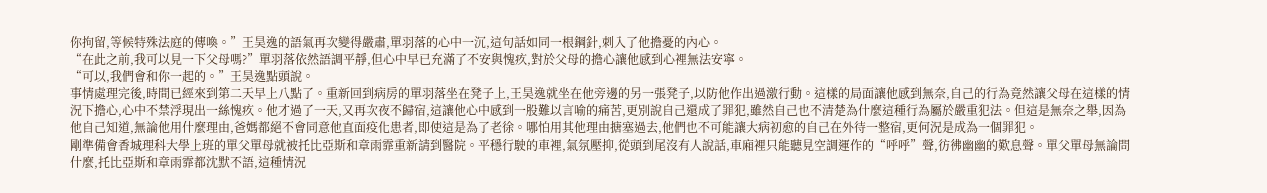你拘留,等候特殊法庭的傳喚。”王昊逸的語氣再次變得嚴肅,單羽落的心中一沉,這句話如同一根鋼針,刺入了他擔憂的內心。
“在此之前,我可以見一下父母嗎?”單羽落依然語調平靜,但心中早已充滿了不安與愧疚,對於父母的擔心讓他感到心裡無法安寧。
“可以,我們會和你一起的。”王昊逸點頭說。
事情處理完後,時間已經來到第二天早上八點了。重新回到病房的單羽落坐在凳子上,王昊逸就坐在他旁邊的另一張凳子,以防他作出過激行動。這樣的局面讓他感到無奈,自己的行為竟然讓父母在這樣的情況下擔心,心中不禁浮現出一絲愧疚。他才過了一天,又再次夜不歸宿,這讓他心中感到一股難以言喻的痛苦,更別說自己還成了罪犯,雖然自己也不清楚為什麼這種行為屬於嚴重犯法。但這是無奈之舉,因為他自己知道,無論他用什麼理由,爸媽都絕不會同意他直面疫化患者,即使這是為了老徐。哪怕用其他理由搪塞過去,他們也不可能讓大病初愈的自己在外待一整宿,更何況是成為一個罪犯。
剛準備會香城理科大學上班的單父單母就被托比亞斯和章雨霏重新請到醫院。平穩行駛的車裡,氣氛壓抑,從頭到尾沒有人說話,車廂裡只能聽見空調運作的“呼呼”聲,彷彿幽幽的歎息聲。單父單母無論問什麼,托比亞斯和章雨霏都沈默不語,這種情況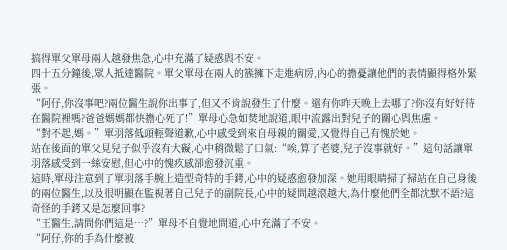搞得單父單母兩人越發焦急,心中充滿了疑惑與不安。
四十五分鐘後,眾人抵達醫院。單父單母在兩人的簇擁下走進病房,內心的擔憂讓他們的表情顯得格外緊張。
“阿仔,你沒事吧?兩位醫生說你出事了,但又不肯說發生了什麼。還有你昨天晚上去哪了?你沒有好好待在醫院裡嗎?爸爸媽媽都快擔心死了!”單母心急如焚地說道,眼中流露出對兒子的關心與焦慮。
“對不起,媽。”單羽落低頭輕聲道歉,心中感受到來自母親的關愛,又覺得自己有愧於她。
站在後面的單父見兒子似乎沒有大礙,心中稍微鬆了口氣:“唉,算了老婆,兒子沒事就好。”這句話讓單羽落感受到一絲安慰,但心中的愧疚感卻愈發沉重。
這時,單母注意到了單羽落手腕上造型奇特的手銬,心中的疑惑愈發加深。她用眼睛掃了掃站在自己身後的兩位醫生,以及很明顯在監視著自己兒子的副院長,心中的疑問越滾越大,為什麼他們全都沈默不語?這奇怪的手銬又是怎麼回事?
“王醫生,請問你們這是…?”單母不自覺地問道,心中充滿了不安。
“阿仔,你的手為什麼被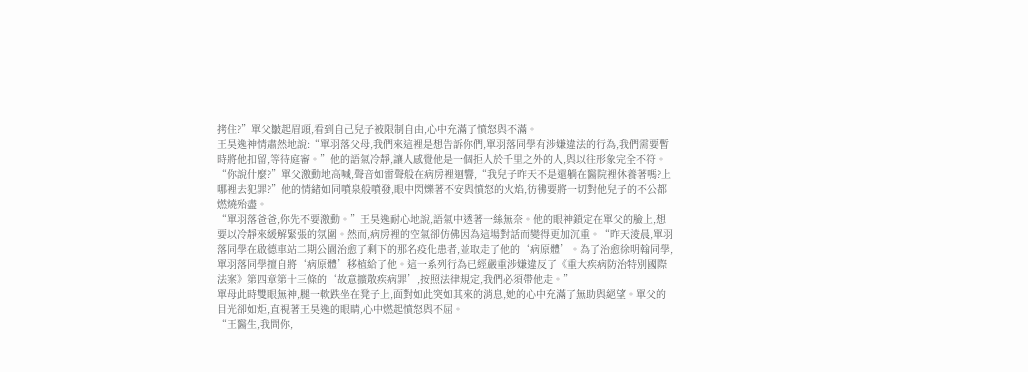拷住?”單父皺起眉頭,看到自己兒子被限制自由,心中充滿了憤怒與不滿。
王昊逸神情肅然地說:“單羽落父母,我們來這裡是想告訴你們,單羽落同學有涉嫌違法的行為,我們需要暫時將他扣留,等待庭審。”他的語氣冷靜,讓人感覺他是一個拒人於千里之外的人,與以往形象完全不符。
“你說什麼?”單父激動地高喊,聲音如雷聲般在病房裡迴響,“我兒子昨天不是還躺在醫院裡休養著嗎?上哪裡去犯罪?”他的情緒如同噴泉般噴發,眼中閃爍著不安與憤怒的火焰,彷彿要將一切對他兒子的不公都燃燒殆盡。
“單羽落爸爸,你先不要激動。”王昊逸耐心地說,語氣中透著一絲無奈。他的眼神鎖定在單父的臉上,想要以冷靜來緩解緊張的氛圍。然而,病房裡的空氣卻仿佛因為這場對話而變得更加沉重。“昨天淩晨,單羽落同學在啟德車站二期公園治愈了剩下的那名疫化患者,並取走了他的‘病原體’。為了治愈徐明翰同學,單羽落同學擅自將‘病原體’移植給了他。這一系列行為已經嚴重涉嫌違反了《重大疾病防治特別國際法案》第四章第十三條的‘故意擴散疾病罪’,按照法律規定,我們必須帶他走。”
單母此時雙眼無神,腿一軟跌坐在凳子上,面對如此突如其來的消息,她的心中充滿了無助與絕望。單父的目光卻如炬,直視著王昊逸的眼睛,心中燃起憤怒與不屈。
“王醫生,我問你,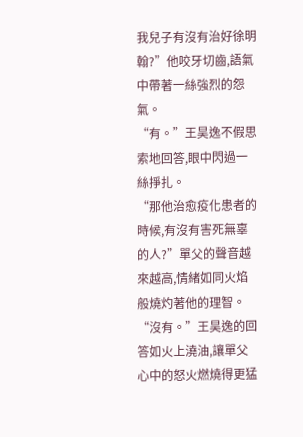我兒子有沒有治好徐明翰?”他咬牙切齒,語氣中帶著一絲強烈的怨氣。
“有。”王昊逸不假思索地回答,眼中閃過一絲掙扎。
“那他治愈疫化患者的時候,有沒有害死無辜的人?”單父的聲音越來越高,情緒如同火焰般燒灼著他的理智。
“沒有。”王昊逸的回答如火上澆油,讓單父心中的怒火燃燒得更猛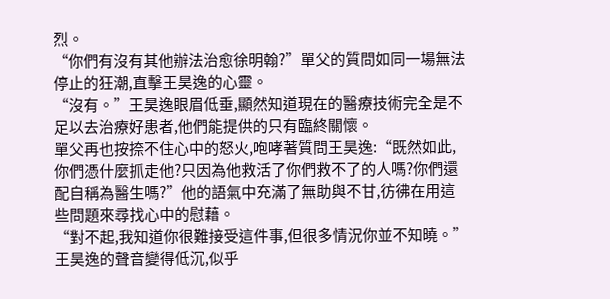烈。
“你們有沒有其他辦法治愈徐明翰?”單父的質問如同一場無法停止的狂潮,直擊王昊逸的心靈。
“沒有。”王昊逸眼眉低垂,顯然知道現在的醫療技術完全是不足以去治療好患者,他們能提供的只有臨終關懷。
單父再也按捺不住心中的怒火,咆哮著質問王昊逸:“既然如此,你們憑什麼抓走他?只因為他救活了你們救不了的人嗎?你們還配自稱為醫生嗎?”他的語氣中充滿了無助與不甘,彷彿在用這些問題來尋找心中的慰藉。
“對不起,我知道你很難接受這件事,但很多情況你並不知曉。”王昊逸的聲音變得低沉,似乎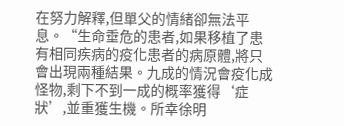在努力解釋,但單父的情緒卻無法平息。“生命垂危的患者,如果移植了患有相同疾病的疫化患者的病原體,將只會出現兩種結果。九成的情況會疫化成怪物,剩下不到一成的概率獲得‘症狀’,並重獲生機。所幸徐明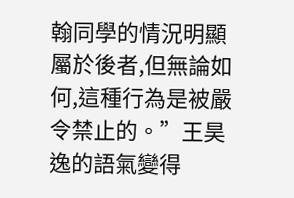翰同學的情況明顯屬於後者,但無論如何,這種行為是被嚴令禁止的。”王昊逸的語氣變得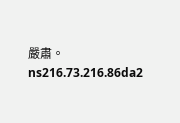嚴肅。
ns216.73.216.86da2